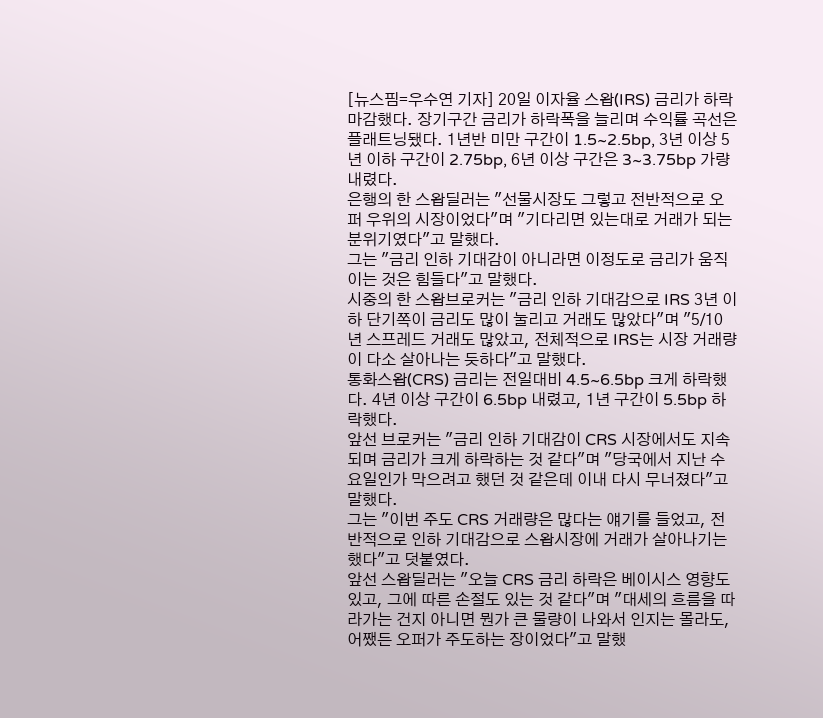[뉴스핌=우수연 기자] 20일 이자율 스왑(IRS) 금리가 하락 마감했다. 장기구간 금리가 하락폭을 늘리며 수익률 곡선은 플래트닝됐다. 1년반 미만 구간이 1.5~2.5bp, 3년 이상 5년 이하 구간이 2.75bp, 6년 이상 구간은 3~3.75bp 가량 내렸다.
은행의 한 스왑딜러는 "선물시장도 그렇고 전반적으로 오퍼 우위의 시장이었다"며 "기다리면 있는대로 거래가 되는 분위기였다"고 말했다.
그는 "금리 인하 기대감이 아니라면 이정도로 금리가 움직이는 것은 힘들다"고 말했다.
시중의 한 스왑브로커는 "금리 인하 기대감으로 IRS 3년 이하 단기쪽이 금리도 많이 눌리고 거래도 많았다"며 "5/10년 스프레드 거래도 많았고, 전체적으로 IRS는 시장 거래량이 다소 살아나는 듯하다"고 말했다.
통화스왑(CRS) 금리는 전일대비 4.5~6.5bp 크게 하락했다. 4년 이상 구간이 6.5bp 내렸고, 1년 구간이 5.5bp 하락했다.
앞선 브로커는 "금리 인하 기대감이 CRS 시장에서도 지속되며 금리가 크게 하락하는 것 같다"며 "당국에서 지난 수요일인가 막으려고 했던 것 같은데 이내 다시 무너졌다"고 말했다.
그는 "이번 주도 CRS 거래량은 많다는 얘기를 들었고, 전반적으로 인하 기대감으로 스왑시장에 거래가 살아나기는 했다"고 덧붙였다.
앞선 스왑딜러는 "오늘 CRS 금리 하락은 베이시스 영향도 있고, 그에 따른 손절도 있는 것 같다"며 "대세의 흐름을 따라가는 건지 아니면 뭔가 큰 물량이 나와서 인지는 몰라도, 어쨌든 오퍼가 주도하는 장이었다"고 말했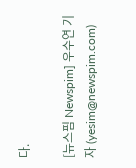다.

[뉴스핌 Newspim] 우수연 기자 (yesim@newspim.com)